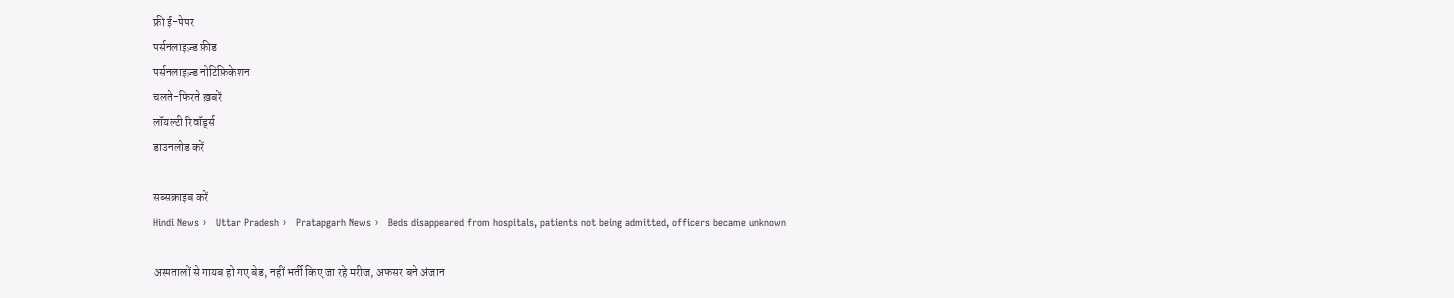फ्री ई-पेपर
पर्सनलाइज़्ड फ़ीड
पर्सनलाइज़्ड नोटिफ़िकेशन
चलते-फिरते ख़बरें
लॉयल्टी रिवॉर्ड्स
डाउनलोड करें

सब्सक्राइब करें
Hindi News ›   Uttar Pradesh ›   Pratapgarh News ›   Beds disappeared from hospitals, patients not being admitted, officers became unknown

अस्पतालों से गायब हो गए बेड, नहीं भर्ती किए जा रहे मरीज, अफसर बने अंजान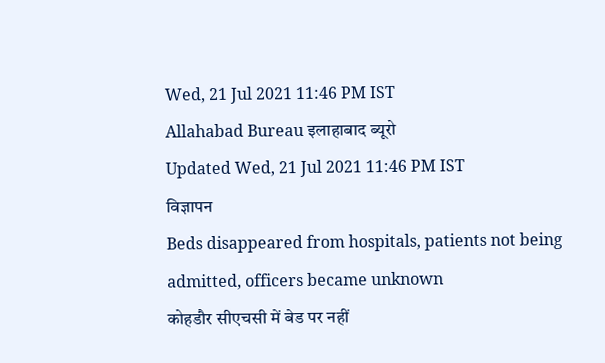Wed, 21 Jul 2021 11:46 PM IST
Allahabad Bureau इलाहाबाद ब्यूरो
Updated Wed, 21 Jul 2021 11:46 PM IST
विज्ञापन
Beds disappeared from hospitals, patients not being admitted, officers became unknown
कोहडौर सीएचसी में बेड पर नहीं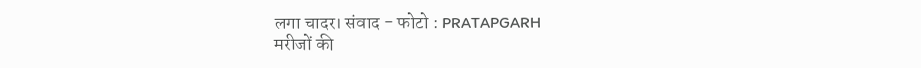लगा चादर। संवाद - फोटो : PRATAPGARH
मरीजों की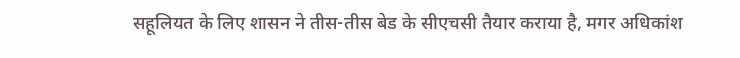सहूलियत के लिए शासन ने तीस-तीस बेड के सीएचसी तैयार कराया है, मगर अधिकांश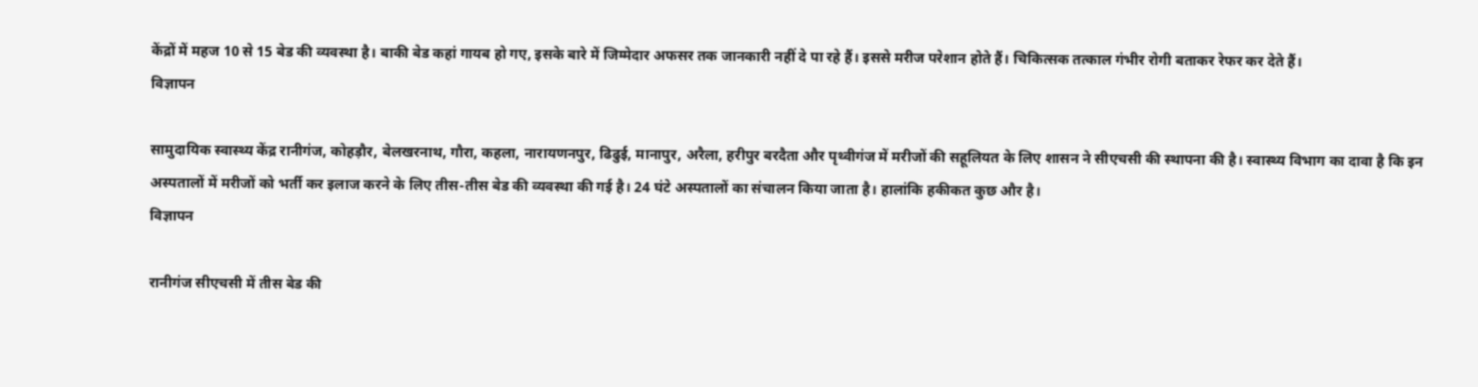केंद्रों में महज 10 से 15 बेड की व्यवस्था है। बाकी बेड कहां गायब हो गए, इसके बारे में जिम्मेदार अफसर तक जानकारी नहीं दे पा रहे हैं। इससे मरीज परेशान होते हैं। चिकित्सक तत्काल गंभीर रोगी बताकर रेफर कर देते हैं।
विज्ञापन

सामुदायिक स्वास्थ्य केंद्र रानीगंज, कोहड़ौर, बेलखरनाथ, गौरा, कहला, नारायणनपुर, ढिढुई, मानापुर, अरैला, हरीपुर बरदैता और पृथ्वीगंज में मरीजों की सहूलियत के लिए शासन ने सीएचसी की स्थापना की है। स्वास्थ्य विभाग का दावा है कि इन अस्पतालों में मरीजों को भर्ती कर इलाज करने के लिए तीस-तीस बेड की व्यवस्था की गई है। 24 घंटे अस्पतालों का संचालन किया जाता है। हालांकि हकीकत कुछ और है।
विज्ञापन

रानीगंज सीएचसी में तीस बेड की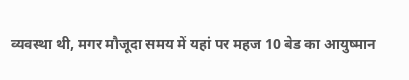व्यवस्था थी, मगर मौजूदा समय में यहां पर महज 10 बेड का आयुष्मान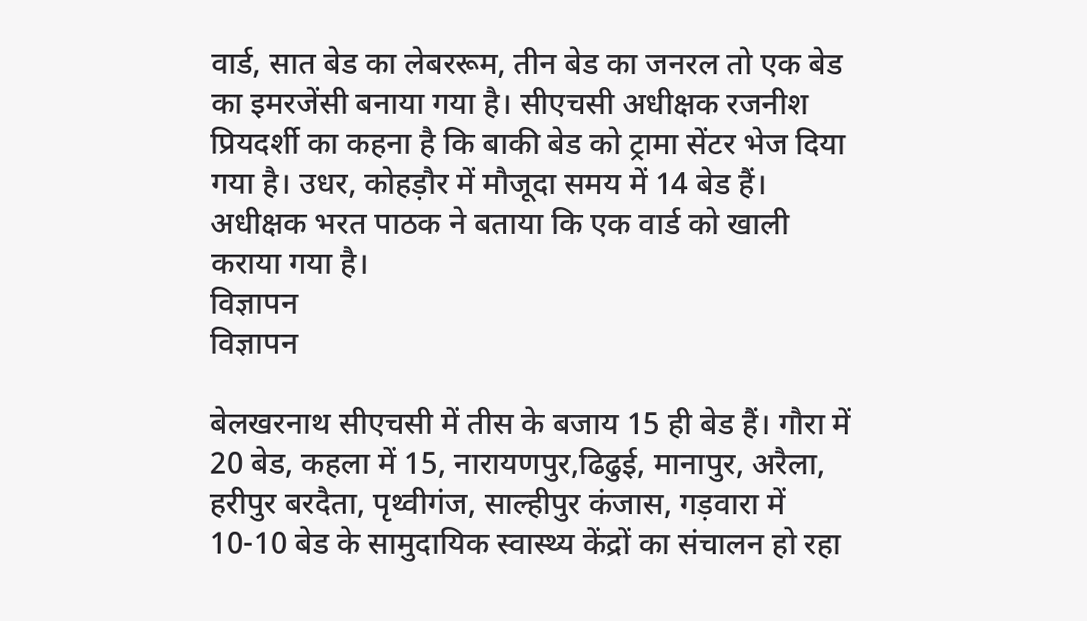वार्ड, सात बेड का लेबररूम, तीन बेड का जनरल तो एक बेड का इमरजेंसी बनाया गया है। सीएचसी अधीक्षक रजनीश प्रियदर्शी का कहना है कि बाकी बेड को ट्रामा सेंटर भेज दिया गया है। उधर, कोहड़ौर में मौजूदा समय में 14 बेड हैं। अधीक्षक भरत पाठक ने बताया कि एक वार्ड को खाली कराया गया है।
विज्ञापन
विज्ञापन

बेलखरनाथ सीएचसी में तीस के बजाय 15 ही बेड हैं। गौरा में 20 बेड, कहला में 15, नारायणपुर,ढिढुई, मानापुर, अरैला, हरीपुर बरदैता, पृथ्वीगंज, साल्हीपुर कंजास, गड़वारा में 10-10 बेड के सामुदायिक स्वास्थ्य केंद्रों का संचालन हो रहा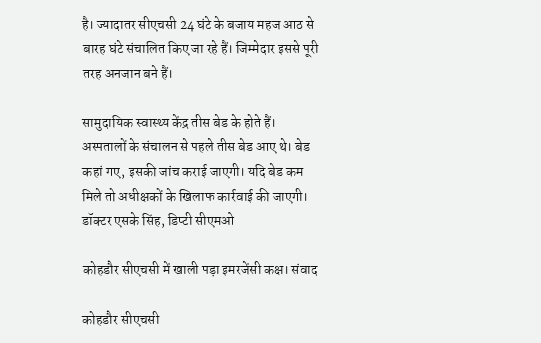है। ज्यादातर सीएचसी 24 घंटे के बजाय महज आठ से बारह घंटे संचालित किए जा रहे हैं। जिम्मेदार इससे पूरी तरह अनजान बने हैं।

सामुदायिक स्वास्थ्य केंद्र तीस बेड के होते हैं। अस्पतालों के संचालन से पहले तीस बेड आए थे। बेड कहां गए, इसकी जांच कराई जाएगी। यदि बेड कम मिले तो अधीक्षकों के खिलाफ कार्रवाई की जाएगी। डॉक्टर एसके सिंह, डिप्टी सीएमओ

कोहडौर सीएचसी में खाली पड़ा इमरजेंसी कक्ष। संवाद

कोहडौर सीएचसी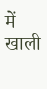में खाली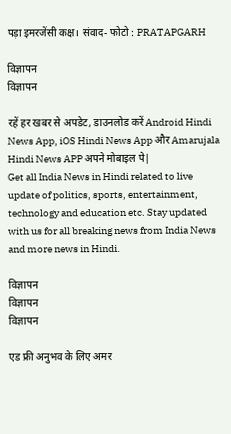पड़ा इमरजेंसी कक्ष। संवाद- फोटो : PRATAPGARH

विज्ञापन
विज्ञापन

रहें हर खबर से अपडेट, डाउनलोड करें Android Hindi News App, iOS Hindi News App और Amarujala Hindi News APP अपने मोबाइल पे|
Get all India News in Hindi related to live update of politics, sports, entertainment, technology and education etc. Stay updated with us for all breaking news from India News and more news in Hindi.

विज्ञापन
विज्ञापन
विज्ञापन

एड फ्री अनुभव के लिए अमर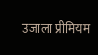उजाला प्रीमियम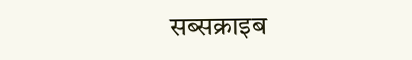सब्सक्राइब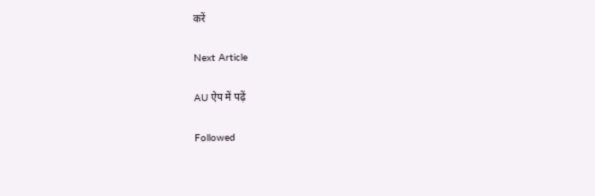करें

Next Article

AU ऐप में पढ़ें

Followed